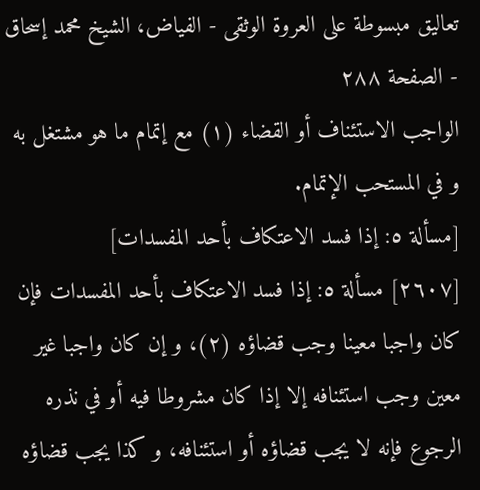تعاليق مبسوطة على العروة الوثقى - الفياض، الشيخ محمد إسحاق - الصفحة ٢٨٨
الواجب الاستئناف أو القضاء (١) مع إتمام ما هو مشتغل به و في المستحب الإتمام.
[مسألة ٥: إذا فسد الاعتكاف بأحد المفسدات]
[٢٦٠٧] مسألة ٥: إذا فسد الاعتكاف بأحد المفسدات فإن كان واجبا معينا وجب قضاؤه (٢)، و إن كان واجبا غير معين وجب استئنافه إلا إذا كان مشروطا فيه أو في نذره الرجوع فإنه لا يجب قضاؤه أو استئنافه، و كذا يجب قضاؤه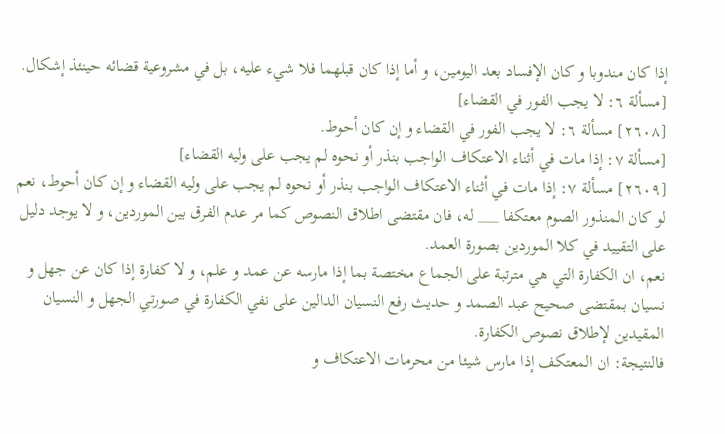إذا كان مندوبا و كان الإفساد بعد اليومين، و أما إذا كان قبلهما فلا شيء عليه، بل في مشروعية قضائه حينئذ إشكال.
[مسألة ٦: لا يجب الفور في القضاء]
[٢٦٠٨] مسألة ٦: لا يجب الفور في القضاء و إن كان أحوط.
[مسألة ٧: إذا مات في أثناء الاعتكاف الواجب بنذر أو نحوه لم يجب على وليه القضاء]
[٢٦٠٩] مسألة ٧: إذا مات في أثناء الاعتكاف الواجب بنذر أو نحوه لم يجب على وليه القضاء و إن كان أحوط، نعم لو كان المنذور الصوم معتكفا ___ له، فان مقتضى اطلاق النصوص كما مر عدم الفرق بين الموردين، و لا يوجد دليل على التقييد في كلا الموردين بصورة العمد.
نعم، ان الكفارة التي هي مترتبة على الجماع مختصة بما إذا مارسه عن عمد و علم، و لا كفارة إذا كان عن جهل و نسيان بمقتضى صحيح عبد الصمد و حديث رفع النسيان الدالين على نفي الكفارة في صورتي الجهل و النسيان المقيدين لإطلاق نصوص الكفارة.
فالنتيجة: ان المعتكف إذا مارس شيئا من محرمات الاعتكاف و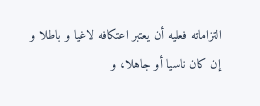التزاماته فعليه أن يعتبر اعتكافه لاغيا و باطلا و إن كان ناسيا أو جاهلا، و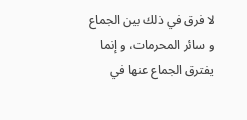لا فرق في ذلك بين الجماع و سائر المحرمات، و إنما يفترق الجماع عنها في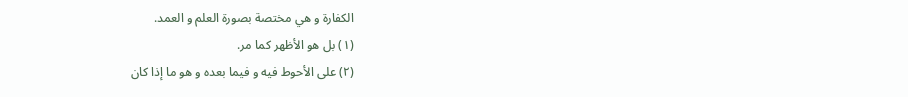الكفارة و هي مختصة بصورة العلم و العمد.
(١) بل هو الأظهر كما مر.
(٢) على الأحوط فيه و فيما بعده و هو ما إذا كان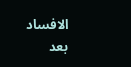الافساد بعد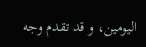اليومين، و قد تقدم وجه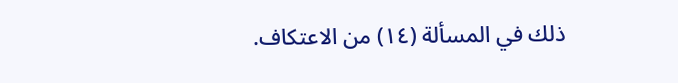ذلك في المسألة (١٤) من الاعتكاف.